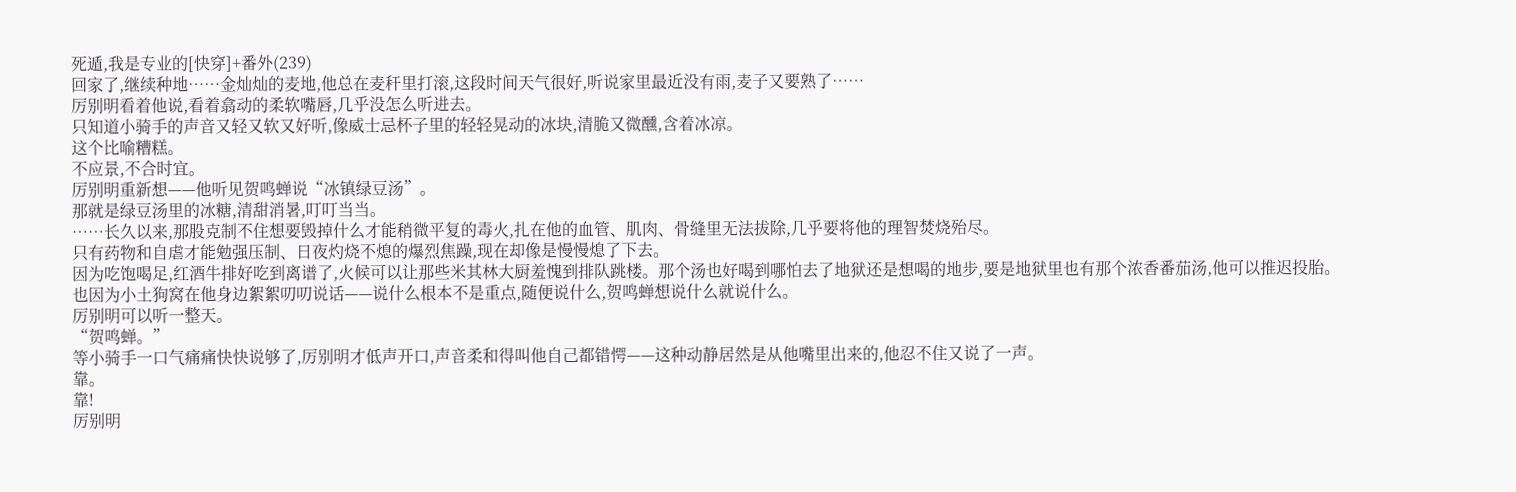死遁,我是专业的[快穿]+番外(239)
回家了,继续种地……金灿灿的麦地,他总在麦秆里打滚,这段时间天气很好,听说家里最近没有雨,麦子又要熟了……
厉别明看着他说,看着翕动的柔软嘴唇,几乎没怎么听进去。
只知道小骑手的声音又轻又软又好听,像威士忌杯子里的轻轻晃动的冰块,清脆又微醺,含着冰凉。
这个比喻糟糕。
不应景,不合时宜。
厉别明重新想——他听见贺鸣蝉说“冰镇绿豆汤”。
那就是绿豆汤里的冰糖,清甜消暑,叮叮当当。
……长久以来,那股克制不住想要毁掉什么才能稍微平复的毒火,扎在他的血管、肌肉、骨缝里无法拔除,几乎要将他的理智焚烧殆尽。
只有药物和自虐才能勉强压制、日夜灼烧不熄的爆烈焦躁,现在却像是慢慢熄了下去。
因为吃饱喝足,红酒牛排好吃到离谱了,火候可以让那些米其林大厨羞愧到排队跳楼。那个汤也好喝到哪怕去了地狱还是想喝的地步,要是地狱里也有那个浓香番茄汤,他可以推迟投胎。
也因为小土狗窝在他身边絮絮叨叨说话——说什么根本不是重点,随便说什么,贺鸣蝉想说什么就说什么。
厉别明可以听一整天。
“贺鸣蝉。”
等小骑手一口气痛痛快快说够了,厉别明才低声开口,声音柔和得叫他自己都错愕——这种动静居然是从他嘴里出来的,他忍不住又说了一声。
靠。
靠!
厉别明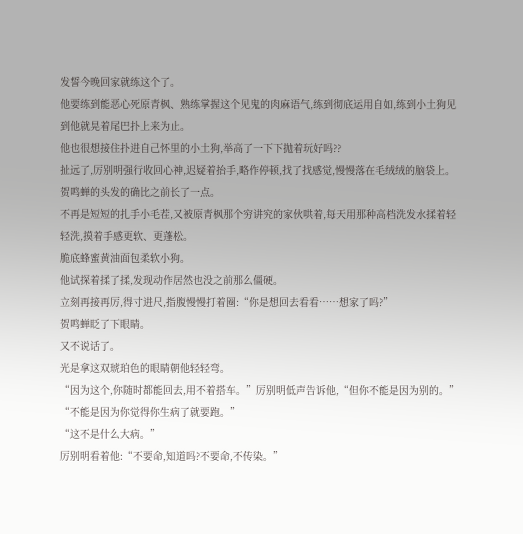发誓今晚回家就练这个了。
他要练到能恶心死原青枫、熟练掌握这个见鬼的肉麻语气,练到彻底运用自如,练到小土狗见到他就晃着尾巴扑上来为止。
他也很想接住扑进自己怀里的小土狗,举高了一下下抛着玩好吗??
扯远了,厉别明强行收回心神,迟疑着抬手,略作停顿,找了找感觉,慢慢落在毛绒绒的脑袋上。
贺鸣蝉的头发的确比之前长了一点。
不再是短短的扎手小毛茬,又被原青枫那个穷讲究的家伙哄着,每天用那种高档洗发水揉着轻轻洗,摸着手感更软、更蓬松。
脆底蜂蜜黄油面包柔软小狗。
他试探着揉了揉,发现动作居然也没之前那么僵硬。
立刻再接再厉,得寸进尺,指腹慢慢打着圈:“你是想回去看看……想家了吗?”
贺鸣蝉眨了下眼睛。
又不说话了。
光是拿这双琥珀色的眼睛朝他轻轻弯。
“因为这个,你随时都能回去,用不着搭车。”厉别明低声告诉他,“但你不能是因为别的。”
“不能是因为你觉得你生病了就要跑。”
“这不是什么大病。”
厉别明看着他:“不要命,知道吗?不要命,不传染。”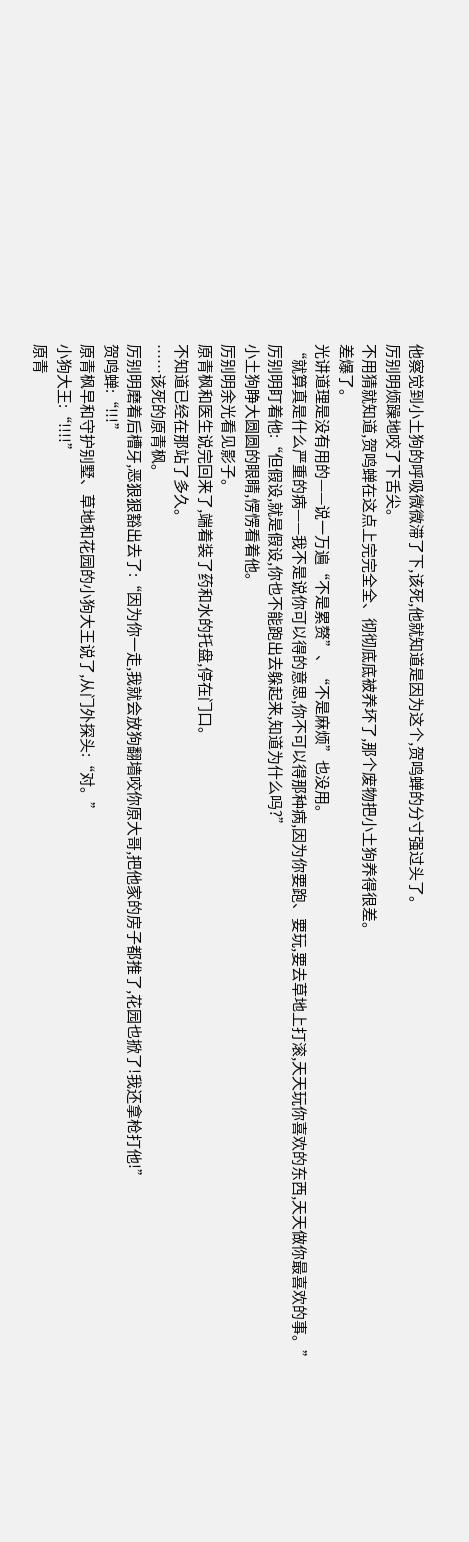他察觉到小土狗的呼吸微微滞了下,该死,他就知道是因为这个,贺鸣蝉的分寸强过头了。
厉别明烦躁地咬了下舌尖。
不用猜就知道,贺鸣蝉在这点上完完全全、彻彻底底被养坏了,那个废物把小土狗养得很差。
差爆了。
光讲道理是没有用的——说一万遍“不是累赘”、“不是麻烦”也没用。
“就算真是什么严重的病——我不是说你可以得的意思,你不可以得那种病,因为你要跑、要玩,要去草地上打滚,天天玩你喜欢的东西,天天做你最喜欢的事。”
厉别明盯着他:“但假设,就是假设,你也不能跑出去躲起来,知道为什么吗?”
小土狗睁大圆圆的眼睛,愣愣看着他。
厉别明余光看见影子。
原青枫和医生说完回来了,端着装了药和水的托盘,停在门口。
不知道已经在那站了多久。
……该死的原青枫。
厉别明磨着后槽牙,恶狠狠豁出去了:“因为你一走,我就会放狗翻墙咬你原大哥,把他家的房子都推了,花园也掀了!我还拿枪打他!”
贺鸣蝉:“!!!”
原青枫早和守护别墅、草地和花园的小狗大王说了,从门外探头:“对。”
小狗大王:“!!!!”
原青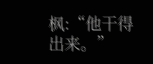枫:“他干得出来。”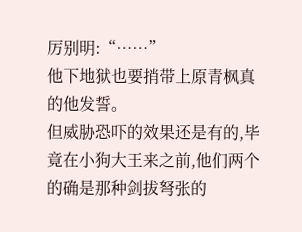厉别明:“……”
他下地狱也要捎带上原青枫真的他发誓。
但威胁恐吓的效果还是有的,毕竟在小狗大王来之前,他们两个的确是那种剑拔弩张的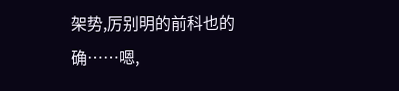架势,厉别明的前科也的确……嗯,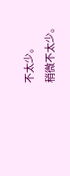不太少。
稍微不太少。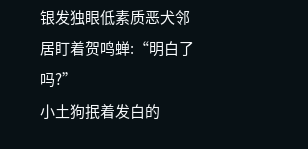银发独眼低素质恶犬邻居盯着贺鸣蝉:“明白了吗?”
小土狗抿着发白的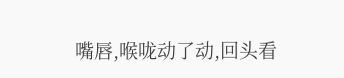嘴唇,喉咙动了动,回头看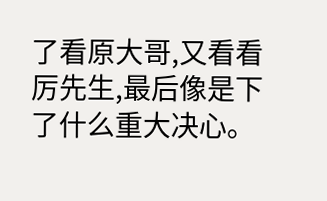了看原大哥,又看看厉先生,最后像是下了什么重大决心。